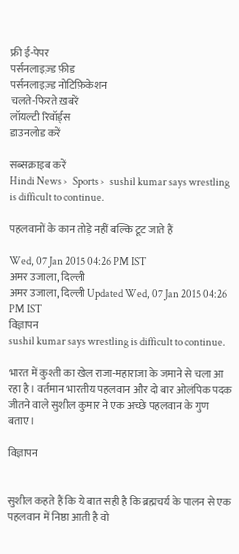फ्री ई-पेपर
पर्सनलाइज़्ड फ़ीड
पर्सनलाइज़्ड नोटिफ़िकेशन
चलते-फिरते ख़बरें
लॉयल्टी रिवॉर्ड्स
डाउनलोड करें

सब्सक्राइब करें
Hindi News ›   Sports ›   sushil kumar says wrestling is difficult to continue.

पहलवानों के कान तोड़े नहीं बल्कि टूट जाते हैं

Wed, 07 Jan 2015 04:26 PM IST
अमर उजाला, दिल्ली
अमर उजाला, दिल्ली Updated Wed, 07 Jan 2015 04:26 PM IST
विज्ञापन
sushil kumar says wrestling is difficult to continue.

भारत में कुश्ती का खेल राजा-महाराजा के जमाने से चला आ रहा है। वर्तमान भारतीय पहलवान और दो बार ओलंपिक पदक जीतने वाले सुशील कुमार ने एक अच्छे पहलवान के गुण बताए।

विज्ञापन


सुशील कहते हैं कि ये बात सही है कि ब्रह्मचर्य के पालन से एक पहलवान में निष्ठा आती है वो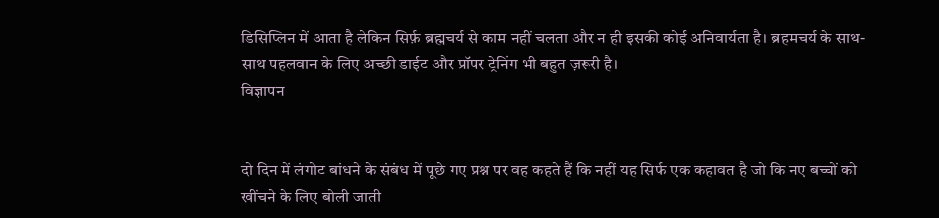डिसिप्लिन में आता है लेकिन सिर्फ़ ब्रह्मचर्य से काम नहीं चलता और न ही इसकी कोई अनिवार्यता है। ब्रहमचर्य के साथ-साथ पहलवान के लिए अच्छी डाईट और प्रॉपर ट्रेनिंग भी बहुत ज़रूरी है।
विज्ञापन


दो दिन में लंगोट बांधने के संबंध में पूछे गए प्रश्न पर वह कहते हैं कि नहीं यह सिर्फ एक कहावत है जो कि नए बच्चों को खींचने के लिए बोली जाती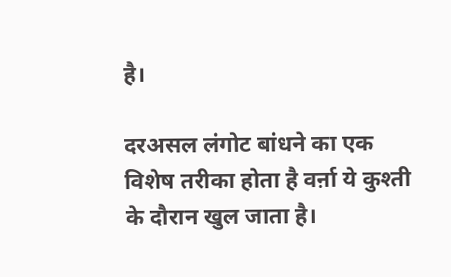है।

दरअसल लंगोट बांधने का एक विशेष तरीका होता है वर्ऩा ये कुश्ती के दौरान खुल जाता है।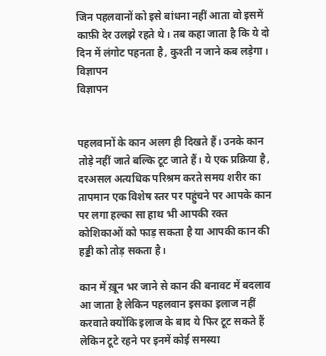जिन पहलवानों को इसे बांधना नहीं आता वो इसमें काफ़ी देर उलझे रहते थे। तब कहा जाता है कि ये दो दिन में लंगोट पहनता है, कुश्ती न जाने कब लड़ेगा।
विज्ञापन
विज्ञापन


पहलवानों के कान अलग ही दिखते हैं। उनके कान तोड़े नहीं जाते बल्कि टूट जाते हैं। ये एक प्रक्रिया है,  दरअसल अत्यधिक परिश्रम करते समय शरीर का तापमान एक विशेष स्तर पर पहुंचने पर आपके कान पर लगा हल्का सा हाथ भी आपकी रक्त कोशिकाओं को फाड़ सकता है या आपकी कान की हड्डी को तोड़ सकता है।

कान में ख़ून भर जाने से कान की बनावट में बदलाव आ जाता है लेकिन पहलवान इसका इलाज नहीं करवाते क्योंकि इलाज के बाद ये फिर टूट सकते हैं लेकिन टूटे रहने पर इनमें कोई समस्या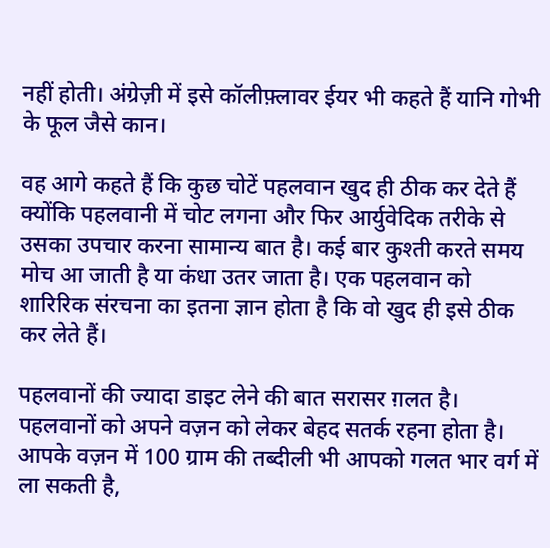नहीं होती। अंग्रेज़ी में इसे कॉलीफ़्लावर ईयर भी कहते हैं यानि गोभी के फूल जैसे कान।

वह आगे कहते हैं कि कुछ चोटें पहलवान खुद ही ठीक कर देते हैं क्योंकि पहलवानी में चोट लगना और फिर आर्युवेदिक तरीके से उसका उपचार करना सामान्य बात है। कई बार कुश्ती करते समय मोच आ जाती है या कंधा उतर जाता है। एक पहलवान को शारिरिक संरचना का इतना ज्ञान होता है कि वो खुद ही इसे ठीक कर लेते हैं।

पहलवानों की ज्यादा डाइट लेने की बात सरासर ग़लत है। पहलवानों को अपने वज़न को लेकर बेहद सतर्क रहना होता है। आपके वज़न में 100 ग्राम की तब्दीली भी आपको गलत भार वर्ग में ला सकती है,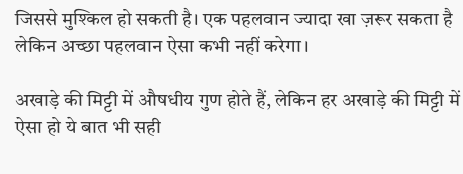जिससे मुश्किल हो सकती है। एक पहलवान ज्यादा खा ज़रूर सकता है लेकिन अच्छा पहलवान ऐसा कभी नहीं करेगा।

अखाड़े की मिट्टी में औषधीय गुण होते हैं, लेकिन हर अखाड़े की मिट्टी में ऐसा हो ये बात भी सही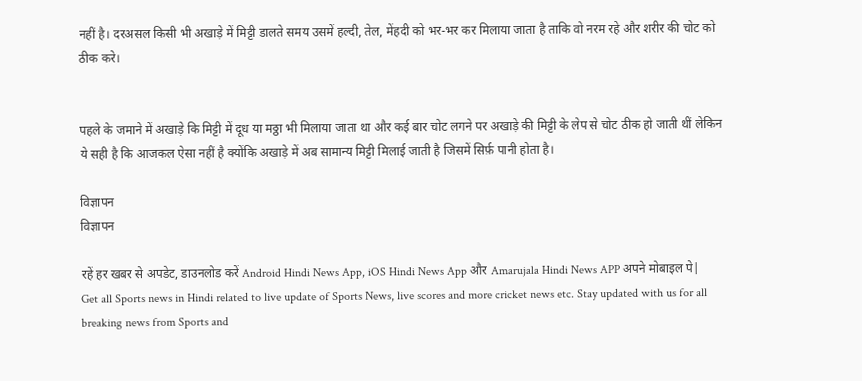नहीं है। दरअसल किसी भी अखाड़े में मिट्टी डालते समय उसमें हल्दी, तेल, मेंहदी को भर-भर कर मिलाया जाता है ताकि वो नरम रहे और शरीर की चोट को ठीक करे।


पहले के जमाने में अखाड़े कि मिट्टी में दूध या मठ्ठा भी मिलाया जाता था और कई बार चोट लगने पर अखाड़े की मिट्टी के लेप से चोट ठीक हो जाती थीं लेकिन ये सही है कि आजकल ऐसा नहीं है क्योंकि अखाड़े में अब सामान्य मिट्टी मिलाई जाती है जिसमें सिर्फ़ पानी होता है।

विज्ञापन
विज्ञापन

रहें हर खबर से अपडेट, डाउनलोड करें Android Hindi News App, iOS Hindi News App और Amarujala Hindi News APP अपने मोबाइल पे|
Get all Sports news in Hindi related to live update of Sports News, live scores and more cricket news etc. Stay updated with us for all breaking news from Sports and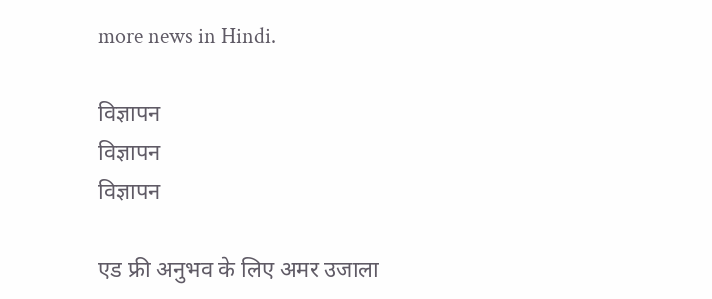more news in Hindi.

विज्ञापन
विज्ञापन
विज्ञापन

एड फ्री अनुभव के लिए अमर उजाला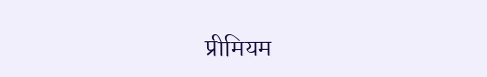प्रीमियम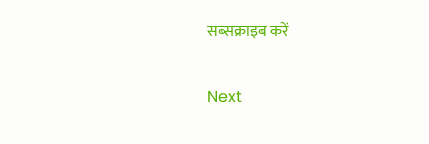सब्सक्राइब करें

Next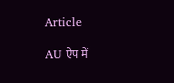Article

AU ऐप में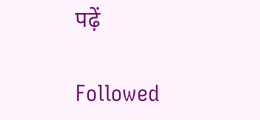पढ़ें

Followed